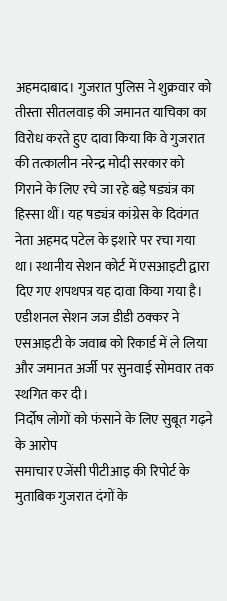अहमदाबाद। गुजरात पुलिस ने शुक्रवार को तीस्ता सीतलवाड़ की जमानत याचिका का विरोध करते हुए दावा किया कि वे गुजरात की तत्कालीन नरेन्द्र मोदी सरकार को गिराने के लिए रचे जा रहे बड़े षड्यंत्र का हिस्सा थीं। यह षड्यंत्र कांग्रेस के दिवंगत नेता अहमद पटेल के इशारे पर रचा गया था। स्थानीय सेशन कोर्ट में एसआइटी द्वारा दिए गए शपथपत्र यह दावा किया गया है। एडीशनल सेशन जज डीडी ठक्कर ने एसआइटी के जवाब को रिकार्ड में ले लिया और जमानत अर्जी पर सुनवाई सोमवार तक स्थगित कर दी।
निर्दोष लोगों को फंसाने के लिए सुबूत गढ़ने के आरोप
समाचार एजेंसी पीटीआइ की रिपोर्ट के मुताबिक गुजरात दंगों के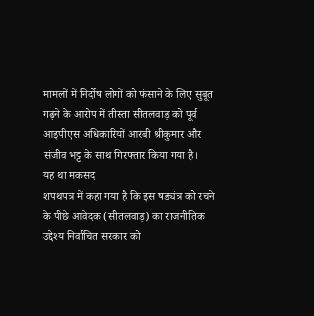मामलों में निर्दोष लोगों को फंसाने के लिए सुबूत गढ़ने के आरोप में तीस्ता सीतलवाड़ को पूर्व आइपीएस अधिकारियों आरबी श्रीकुमार और संजीव भट्ट के साथ गिरफ्तार किया गया है।
यह था मकसद
शपथपत्र में कहा गया है कि इस षड्यंत्र को रचने के पीछे आवेदक (सीतलवाड़) का राजनीतिक उद्देश्य निर्वाचित सरकार को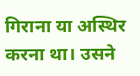गिराना या अस्थिर करना था। उसने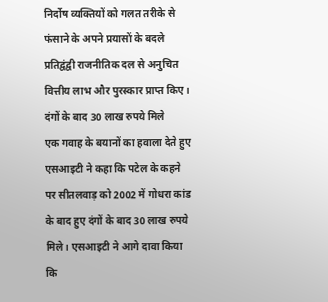निर्दोष व्यक्तियों को गलत तरीके से फंसाने के अपने प्रयासों के बदले प्रतिद्वंद्वी राजनीतिक दल से अनुचित वित्तीय लाभ और पुरस्कार प्राप्त किए।
दंगों के बाद 30 लाख रुपये मिले
एक गवाह के बयानों का हवाला देते हुए एसआइटी ने कहा कि पटेल के कहने पर सीतलवाड़ को 2002 में गोधरा कांड के बाद हुए दंगों के बाद 30 लाख रुपये मिले। एसआइटी ने आगे दावा किया कि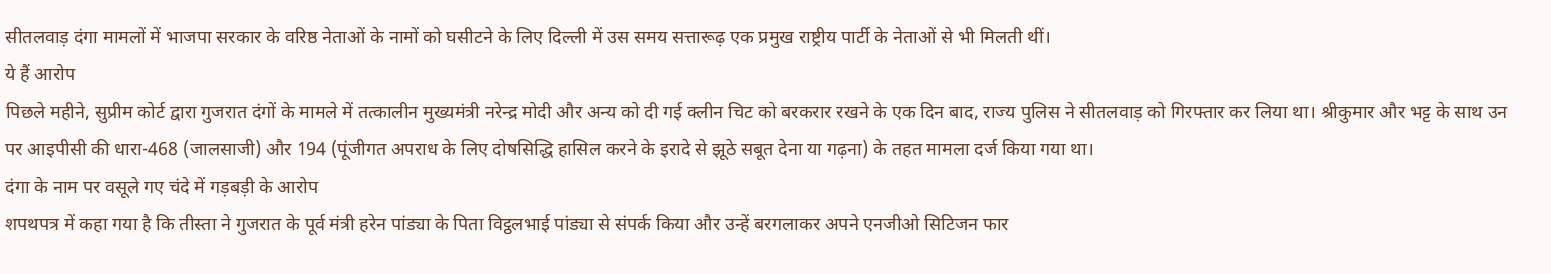सीतलवाड़ दंगा मामलों में भाजपा सरकार के वरिष्ठ नेताओं के नामों को घसीटने के लिए दिल्ली में उस समय सत्तारूढ़ एक प्रमुख राष्ट्रीय पार्टी के नेताओं से भी मिलती थीं।
ये हैं आरोप
पिछले महीने, सुप्रीम कोर्ट द्वारा गुजरात दंगों के मामले में तत्कालीन मुख्यमंत्री नरेन्द्र मोदी और अन्य को दी गई क्लीन चिट को बरकरार रखने के एक दिन बाद, राज्य पुलिस ने सीतलवाड़ को गिरफ्तार कर लिया था। श्रीकुमार और भट्ट के साथ उन पर आइपीसी की धारा-468 (जालसाजी) और 194 (पूंजीगत अपराध के लिए दोषसिद्धि हासिल करने के इरादे से झूठे सबूत देना या गढ़ना) के तहत मामला दर्ज किया गया था।
दंगा के नाम पर वसूले गए चंदे में गड़बड़ी के आरोप
शपथपत्र में कहा गया है कि तीस्ता ने गुजरात के पूर्व मंत्री हरेन पांड्या के पिता विट्ठलभाई पांड्या से संपर्क किया और उन्हें बरगलाकर अपने एनजीओ सिटिजन फार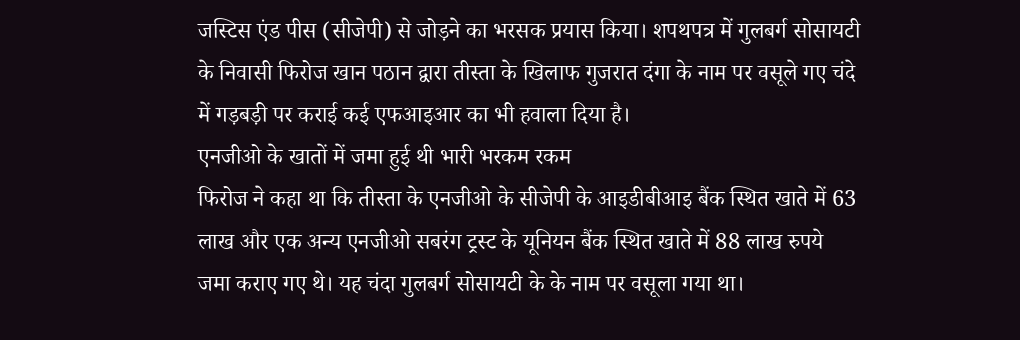जस्टिस एंड पीस (सीजेपी) से जोड़ने का भरसक प्रयास किया। शपथपत्र में गुलबर्ग सोसायटी के निवासी फिरोज खान पठान द्वारा तीस्ता के खिलाफ गुजरात दंगा के नाम पर वसूले गए चंदे में गड़बड़ी पर कराई कई एफआइआर का भी हवाला दिया है।
एनजीओ के खातों में जमा हुई थी भारी भरकम रकम
फिरोज ने कहा था कि तीस्ता के एनजीओ के सीजेपी के आइडीबीआइ बैंक स्थित खाते में 63 लाख और एक अन्य एनजीओ सबरंग ट्रस्ट के यूनियन बैंक स्थित खाते में 88 लाख रुपये जमा कराए गए थे। यह चंदा गुलबर्ग सोसायटी के के नाम पर वसूला गया था।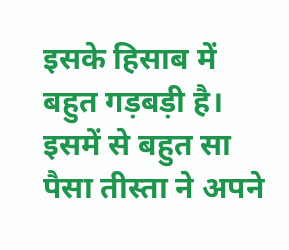इसके हिसाब में बहुत गड़बड़ी है। इसमें से बहुत सा पैसा तीस्ता ने अपने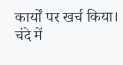कार्यों पर खर्च किया। चंदे में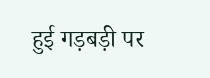हुई गड़बड़ी पर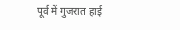पूर्व में गुजरात हाई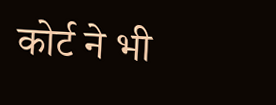कोर्ट ने भी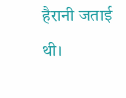हैरानी जताई थी।